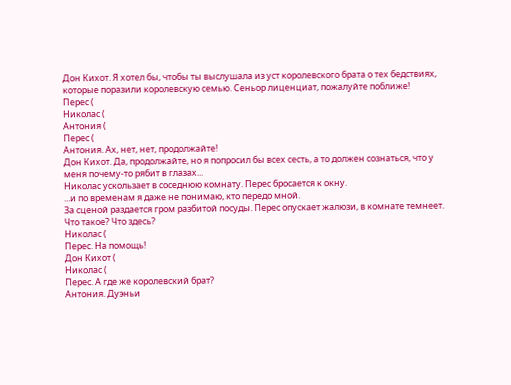Дон Кихот. Я хотел бы, чтобы ты выслушала из уст королевского брата о тех бедствиях, которые поразили королевскую семью. Сеньор лиценциат, пожалуйте поближе!
Перес (
Николас (
Антония (
Перес (
Антония. Ах, нет, нет, продолжайте!
Дон Кихот. Да, продолжайте, но я попросил бы всех сесть, а то должен сознаться, что у меня почему-то рябит в глазах...
Николас ускользает в соседнюю комнату. Перес бросается к окну.
...и по временам я даже не понимаю, кто передо мной.
За сценой раздается гром разбитой посуды. Перес опускает жалюзи, в комнате темнеет.
Что такое? Что здесь?
Николас (
Перес. На помощь!
Дон Кихот (
Николас (
Перес. А где же королевский брат?
Антония. Дуэньи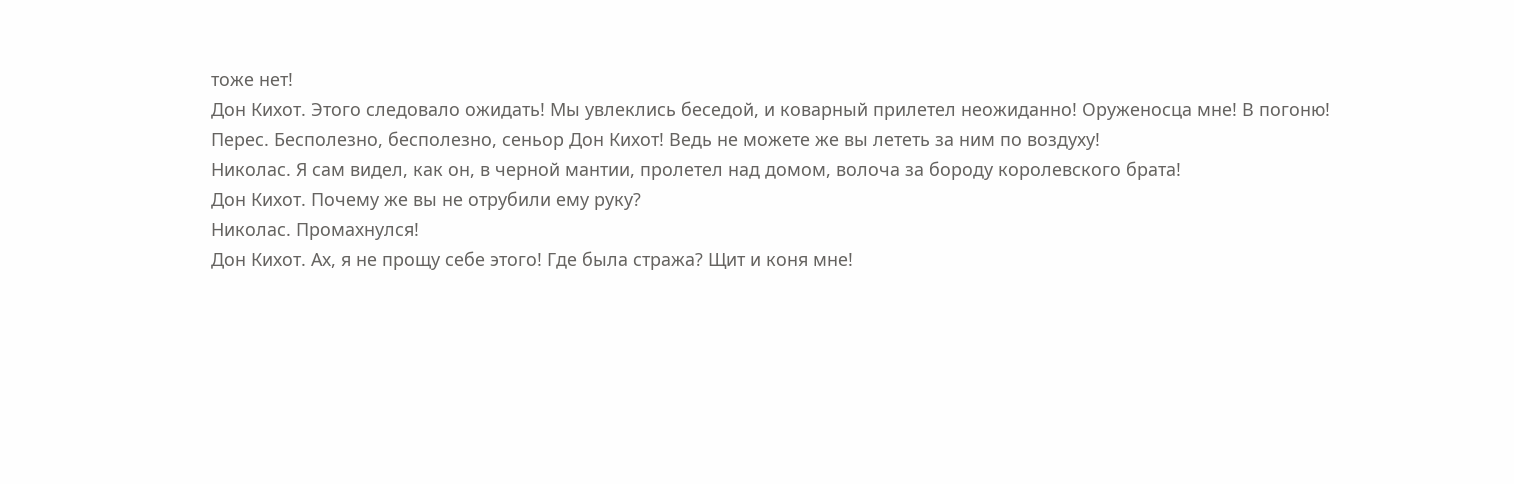тоже нет!
Дон Кихот. Этого следовало ожидать! Мы увлеклись беседой, и коварный прилетел неожиданно! Оруженосца мне! В погоню!
Перес. Бесполезно, бесполезно, сеньор Дон Кихот! Ведь не можете же вы лететь за ним по воздуху!
Николас. Я сам видел, как он, в черной мантии, пролетел над домом, волоча за бороду королевского брата!
Дон Кихот. Почему же вы не отрубили ему руку?
Николас. Промахнулся!
Дон Кихот. Ах, я не прощу себе этого! Где была стража? Щит и коня мне!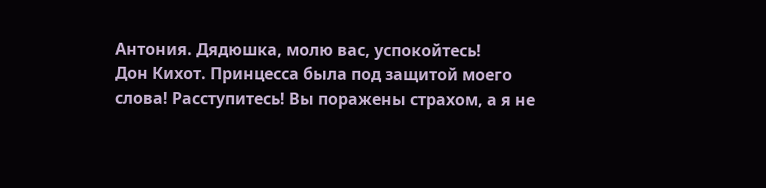Антония. Дядюшка, молю вас, успокойтесь!
Дон Кихот. Принцесса была под защитой моего слова! Расступитесь! Вы поражены страхом, а я не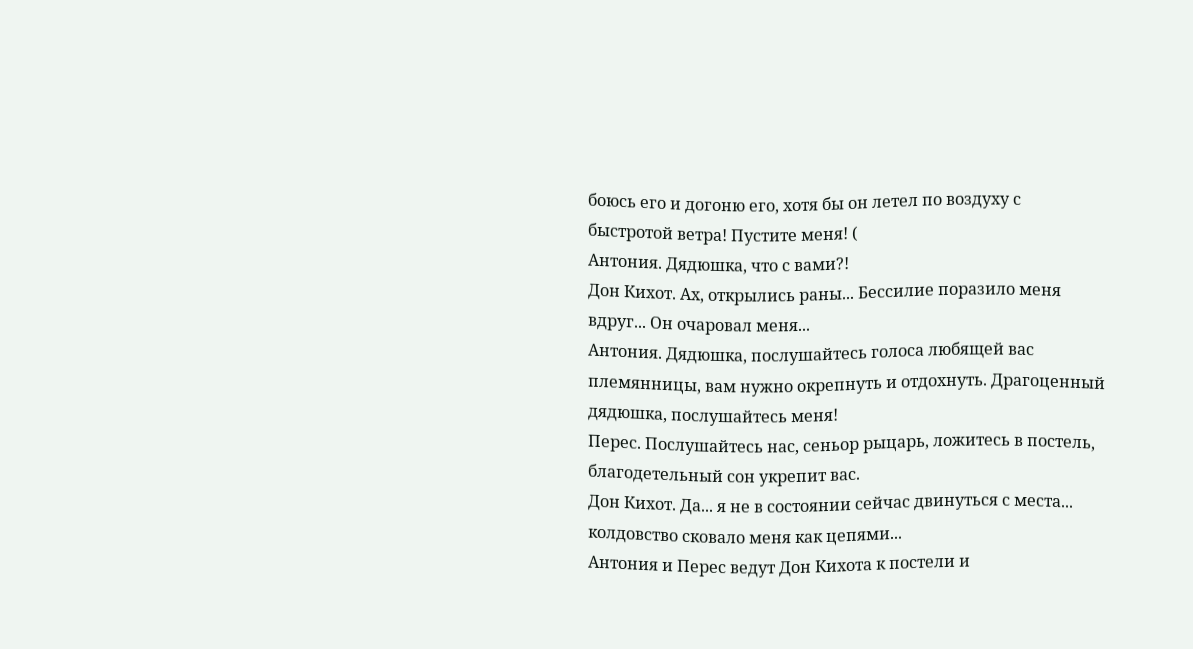боюсь его и догоню его, хотя бы он летел по воздуху с быстротой ветра! Пустите меня! (
Антония. Дядюшка, что с вами?!
Дон Кихот. Ах, открылись раны... Бессилие поразило меня вдруг... Он очаровал меня...
Антония. Дядюшка, послушайтесь голоса любящей вас племянницы, вам нужно окрепнуть и отдохнуть. Драгоценный дядюшка, послушайтесь меня!
Перес. Послушайтесь нас, сеньор рыцарь, ложитесь в постель, благодетельный сон укрепит вас.
Дон Кихот. Да... я не в состоянии сейчас двинуться с места... колдовство сковало меня как цепями...
Антония и Перес ведут Дон Кихота к постели и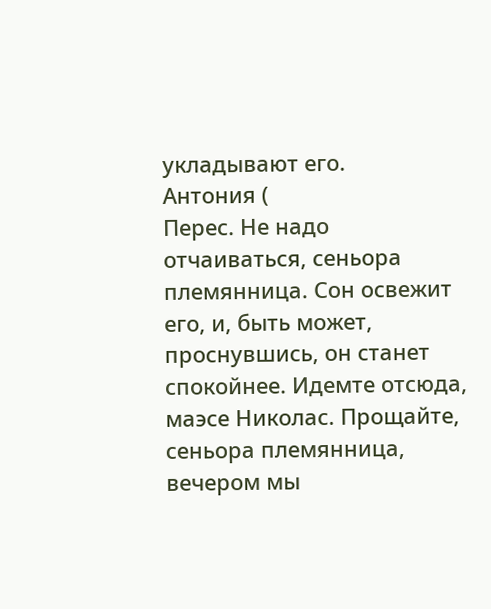укладывают его.
Антония (
Перес. Не надо отчаиваться, сеньора племянница. Сон освежит его, и, быть может, проснувшись, он станет спокойнее. Идемте отсюда, маэсе Николас. Прощайте, сеньора племянница, вечером мы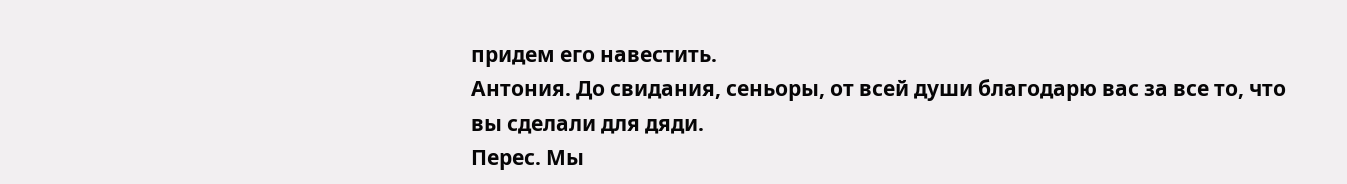придем его навестить.
Антония. До свидания, сеньоры, от всей души благодарю вас за все то, что вы сделали для дяди.
Перес. Мы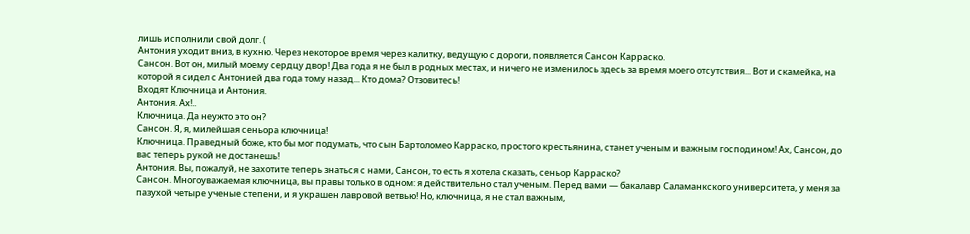лишь исполнили свой долг. (
Антония уходит вниз, в кухню. Через некоторое время через калитку, ведущую с дороги, появляется Сансон Карраско.
Сансон. Вот он, милый моему сердцу двор! Два года я не был в родных местах, и ничего не изменилось здесь за время моего отсутствия... Вот и скамейка, на которой я сидел с Антонией два года тому назад... Кто дома? Отзовитесь!
Входят Ключница и Антония.
Антония. Ах!..
Ключница. Да неужто это он?
Сансон. Я, я, милейшая сеньора ключница!
Ключница. Праведный боже, кто бы мог подумать, что сын Бартоломео Карраско, простого крестьянина, станет ученым и важным господином! Ах, Сансон, до вас теперь рукой не достанешь!
Антония. Вы, пожалуй, не захотите теперь знаться с нами, Сансон, то есть я хотела сказать, сеньор Карраско?
Сансон. Многоуважаемая ключница, вы правы только в одном: я действительно стал ученым. Перед вами — бакалавр Саламанкского университета, у меня за пазухой четыре ученые степени, и я украшен лавровой ветвью! Но, ключница, я не стал важным,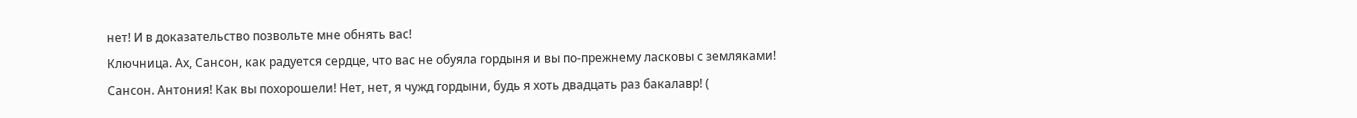нет! И в доказательство позвольте мне обнять вас!
Ключница. Ах, Сансон, как радуется сердце, что вас не обуяла гордыня и вы по-прежнему ласковы с земляками!
Сансон. Антония! Как вы похорошели! Нет, нет, я чужд гордыни, будь я хоть двадцать раз бакалавр! (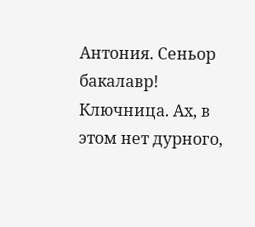Антония. Сеньор бакалавр!
Ключница. Ах, в этом нет дурного,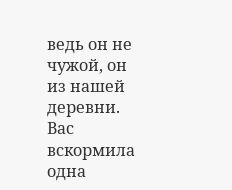ведь он не чужой, он из нашей деревни. Вас вскормила одна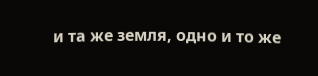и та же земля, одно и то же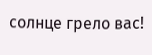солнце грело вас!